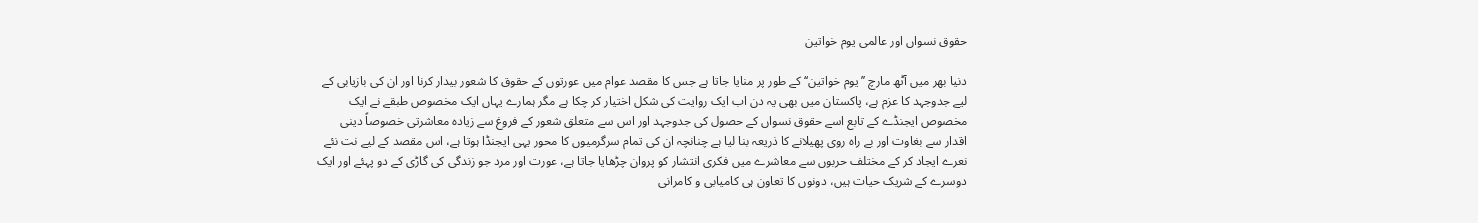حقوق نسواں اور عالمی یوم خواتین

دنیا بھر میں آٹھ مارچ ’’یوم خواتین‘‘ کے طور پر منایا جاتا ہے جس کا مقصد عوام میں عورتوں کے حقوق کا شعور بیدار کرنا اور ان کی بازیابی کے لیے جدوجہد کا عزم ہے، پاکستان میں بھی یہ دن اب ایک روایت کی شکل اختیار کر چکا ہے مگر ہمارے یہاں ایک مخصوص طبقے نے ایک مخصوص ایجنڈے کے تابع اسے حقوق نسواں کے حصول کی جدوجہد اور اس سے متعلق شعور کے فروغ سے زیادہ معاشرتی خصوصاً دینی اقدار سے بغاوت اور بے راہ روی پھیلانے کا ذریعہ بنا لیا ہے چنانچہ ان کی تمام سرگرمیوں کا محور یہی ایجنڈا ہوتا ہے، اس مقصد کے لیے نت نئے نعرے ایجاد کر کے مختلف حربوں سے معاشرے میں فکری انتشار کو پروان چڑھایا جاتا ہے، عورت اور مرد جو زندگی کی گاڑی کے دو پہئے اور ایک دوسرے کے شریک حیات ہیں، دونوں کا تعاون ہی کامیابی و کامرانی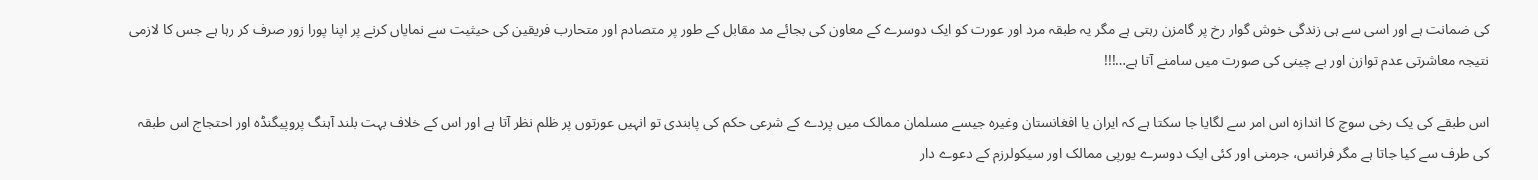کی ضمانت ہے اور اسی سے ہی زندگی خوش گوار رخ پر گامزن رہتی ہے مگر یہ طبقہ مرد اور عورت کو ایک دوسرے کے معاون کی بجائے مد مقابل کے طور پر متصادم اور متحارب فریقین کی حیثیت سے نمایاں کرنے پر اپنا پورا زور صرف کر رہا ہے جس کا لازمی نتیجہ معاشرتی عدم توازن اور بے چینی کی صورت میں سامنے آتا ہے…!!!

اس طبقے کی یک رخی سوچ کا اندازہ اس امر سے لگایا جا سکتا ہے کہ ایران یا افغانستان وغیرہ جیسے مسلمان ممالک میں پردے کے شرعی حکم کی پابندی تو انہیں عورتوں پر ظلم نظر آتا ہے اور اس کے خلاف بہت بلند آہنگ پروپیگنڈہ اور احتجاج اس طبقہ کی طرف سے کیا جاتا ہے مگر فرانس، جرمنی اور کئی ایک دوسرے یورپی ممالک اور سیکولرزم کے دعوے دار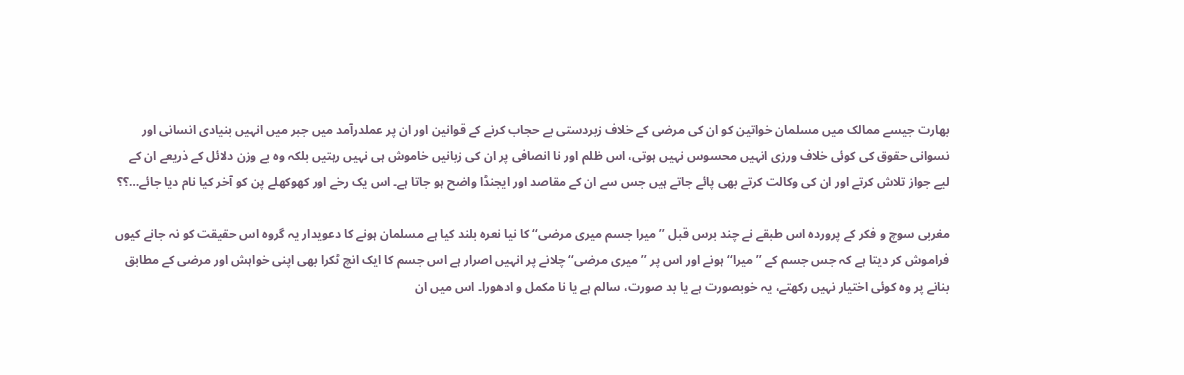بھارت جیسے ممالک میں مسلمان خواتین کو ان کی مرضی کے خلاف زبردستی بے حجاب کرنے کے قوانین اور ان پر عملدرآمد میں جبر میں انہیں بنیادی انسانی اور نسوانی حقوق کی کوئی خلاف ورزی انہیں محسوس نہیں ہوتی، اس ظلم اور نا انصافی پر ان کی زبانیں خاموش ہی نہیں رہتیں بلکہ وہ بے وزن دلائل کے ذریعے ان کے لیے جواز تلاش کرتے اور ان کی وکالت کرتے بھی پائے جاتے ہیں جس سے ان کے مقاصد اور ایجنڈا واضح ہو جاتا ہے۔ اس یک رخے اور کھوکھلے پن کو آخر کیا نام دیا جائے…؟؟

مغربی سوچ و فکر کے پروردہ اس طبقے نے چند برس قبل ’’میرا جسم میری مرضی‘‘ کا نیا نعرہ بلند کیا ہے مسلمان ہونے کا دعویدار یہ گروہ اس حقیقت کو نہ جانے کیوں فراموش کر دیتا ہے کہ جس جسم کے ’’میرا‘‘ ہونے اور اس پر ’’میری مرضی‘‘ چلانے پر انہیں اصرار ہے اس جسم کا ایک انچ ٹکرا بھی اپنی خواہش اور مرضی کے مطابق بنانے پر وہ کوئی اختیار نہیں رکھتے، یہ خوبصورت ہے یا بد صورت، سالم ہے یا نا مکمل و ادھورا۔ اس میں ان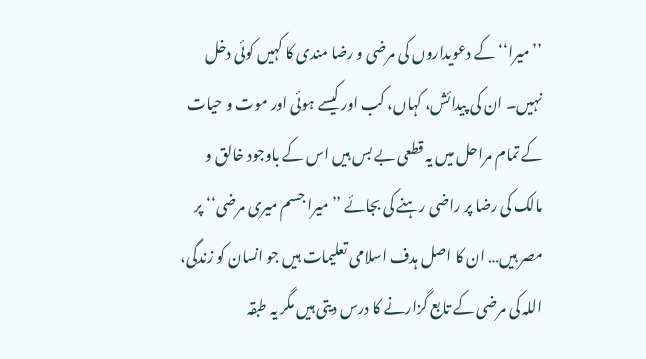’’میرا‘‘ کے دعویداروں کی مرضی و رضا مندی کا کہیں کوئی دخل نہیں۔ ان کی پیدائش، کہاں، کب اور کیسے ہوئی اور موت و حیات کے تمام مراحل میں یہ قطعی بے بس ہیں اس کے باوجود خالق و مالک کی رضا پر راضی رہنے کی بجائے ’’میرا جسم میری مرضی‘‘ پر مصر ہیں… ان کا اصل ہدف اسلامی تعلیمات ہیں جو انسان کو زندگی، اللہ کی مرضی کے تابع گزارنے کا درس دیتی ہیں مگر یہ طبقہ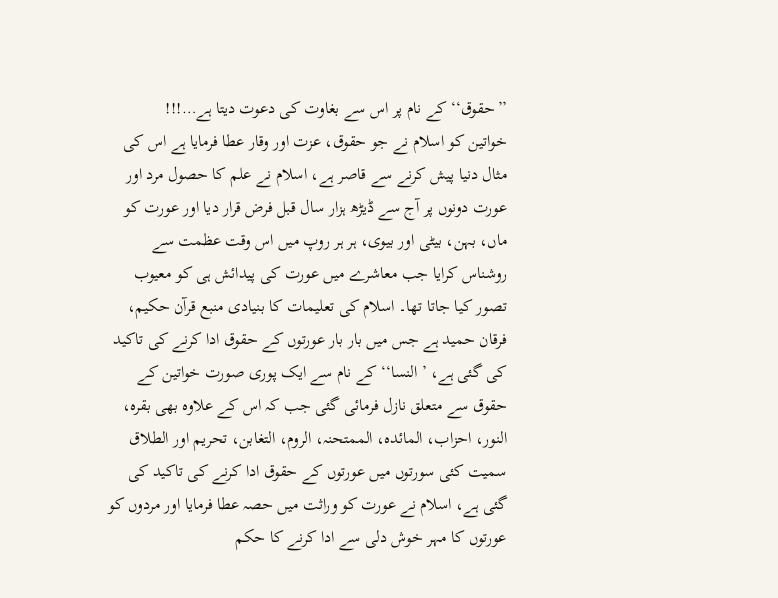’’حقوق‘‘ کے نام پر اس سے بغاوت کی دعوت دیتا ہے…!!!
خواتین کو اسلام نے جو حقوق، عزت اور وقار عطا فرمایا ہے اس کی مثال دنیا پیش کرنے سے قاصر ہے، اسلام نے علم کا حصول مرد اور عورت دونوں پر آج سے ڈیڑھ ہزار سال قبل فرض قرار دیا اور عورت کو ماں، بہن، بیٹی اور بیوی، ہر ہر روپ میں اس وقت عظمت سے روشناس کرایا جب معاشرے میں عورت کی پیدائش ہی کو معیوب تصور کیا جاتا تھا۔ اسلام کی تعلیمات کا بنیادی منبع قرآن حکیم، فرقان حمید ہے جس میں بار بار عورتوں کے حقوق ادا کرنے کی تاکید کی گئی ہے، ’النسا‘‘ کے نام سے ایک پوری صورت خواتین کے حقوق سے متعلق نازل فرمائی گئی جب کہ اس کے علاوہ بھی بقرہ، النور، احزاب، المائدہ، الممتحنہ، الروم، التغابن، تحریم اور الطلاق سمیت کئی سورتوں میں عورتوں کے حقوق ادا کرنے کی تاکید کی گئی ہے، اسلام نے عورت کو وراثت میں حصہ عطا فرمایا اور مردوں کو عورتوں کا مہر خوش دلی سے ادا کرنے کا حکم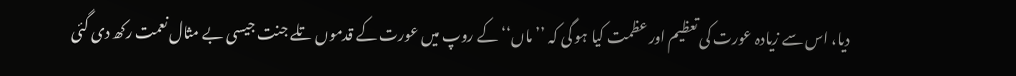دیا، اس سے زیادہ عورت کی تعظیم اور عظمت کیا ہو گی کہ ’’ماں‘‘ کے روپ میں عورت کے قدموں تلے جنت جیسی بے مثال نعمت رکھ دی گئی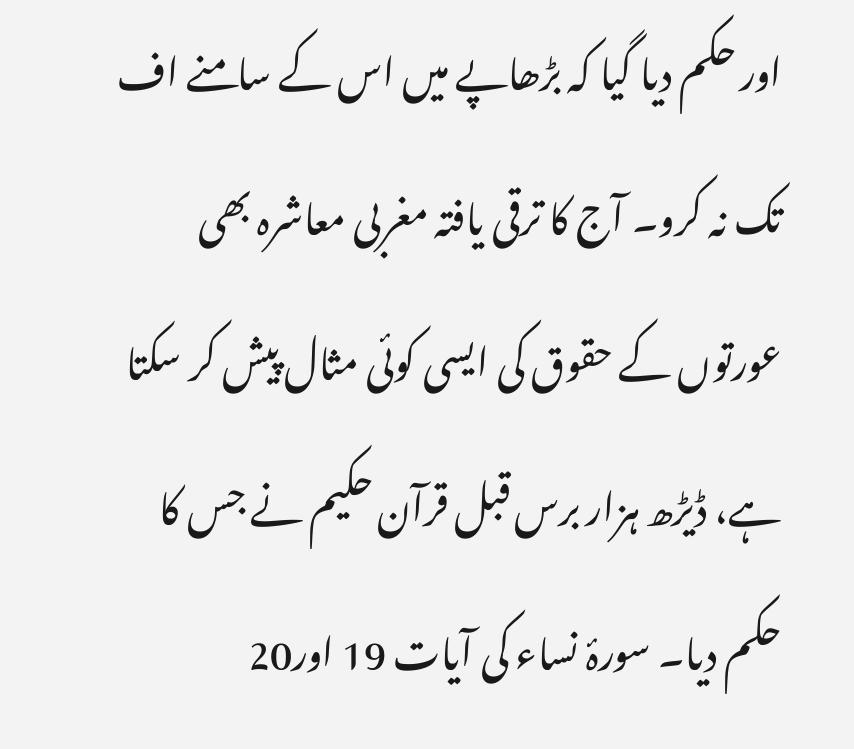اور حکم دیا گیا کہ بڑھاپے میں اس کے سامنے اف تک نہ کرو۔ آج کا ترقی یافتہ مغربی معاشرہ بھی عورتوں کے حقوق کی ایسی کوئی مثال پیش کر سکتا ہے، ڈیڑھ ہزار برس قبل قرآن حکیم نے جس کا حکم دیا۔ سورۂ نساء کی آیات 19 اور20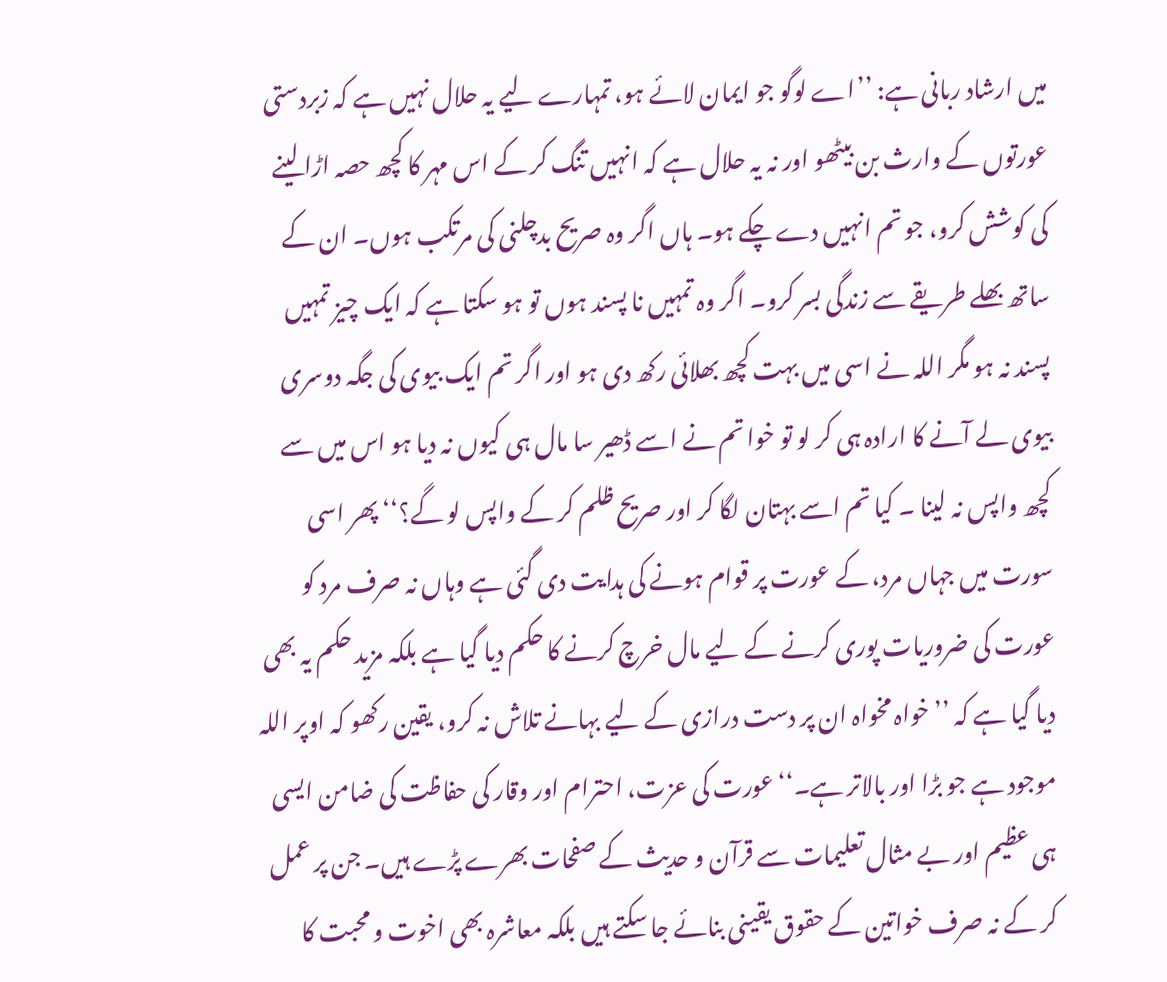میں ارشاد ربانی ہے: ’’اے لوگو جو ایمان لائے ہو، تمہارے لیے یہ حلال نہیں ہے کہ زبردستی عورتوں کے وارث بن بیٹھو اور نہ یہ حلال ہے کہ انہیں تنگ کر کے اس مہر کا کچھ حصہ اڑا لینے کی کوشش کرو، جو تم انہیں دے چکے ہو۔ ہاں اگر وہ صریح بدچلنی کی مرتکب ہوں۔ ان کے ساتھ بھلے طریقے سے زندگی بسر کرو۔ اگر وہ تمہیں نا پسند ہوں تو ہو سکتا ہے کہ ایک چیز تمہیں پسند نہ ہو مگر اللہ نے اسی میں بہت کچھ بھلائی رکھ دی ہو اور اگر تم ایک بیوی کی جگہ دوسری بیوی لے آنے کا ارادہ ہی کر لو تو خوا تم نے اسے ڈھیر سا مال ہی کیوں نہ دیا ہو اس میں سے کچھ واپس نہ لینا ۔ کیا تم اسے بہتان لگا کر اور صریح ظلم کر کے واپس لو گے؟‘‘ پھر اسی سورت میں جہاں مرد، کے عورت پر قوام ہونے کی ہدایت دی گئی ہے وہاں نہ صرف مرد کو عورت کی ضروریات پوری کرنے کے لیے مال خرچ کرنے کا حکم دیا گیا ہے بلکہ مزید حکم یہ بھی دیا گیا ہے کہ ’’خواہ مخواہ ان پر دست درازی کے لیے بہانے تلاش نہ کرو، یقین رکھو کہ اوپر اللہ موجود ہے جو بڑا اور بالاتر ہے۔‘‘ عورت کی عزت، احترام اور وقار کی حفاظت کی ضامن ایسی ہی عظیم اور بے مثال تعلیمات سے قرآن و حدیث کے صفحات بھرے پڑے ہیں۔ جن پر عمل کر کے نہ صرف خواتین کے حقوق یقینی بنائے جا سکتے ہیں بلکہ معاشرہ بھی اخوت و محبت کا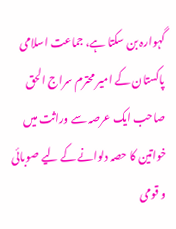گہوارہ بن سکتا ہے، جماعت اسلامی پاکستان کے امیر محترم سراج الحق صاحب ایک عرصہ سے وراثت میں خواتین کا حصہ دلوانے کے لیے صوبائی و قومی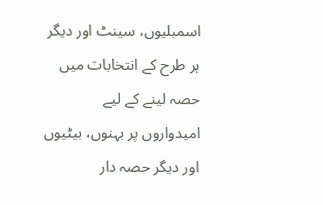اسمبلیوں، سینٹ اور دیگر ہر طرح کے انتخابات میں حصہ لینے کے لیے امیدواروں پر بہنوں، بیٹیوں اور دیگر حصہ دار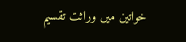خواتین میں وراثت تقسیم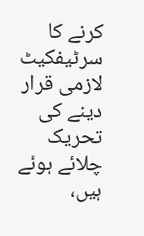کرنے کا سرٹیفکیٹ لازمی قرار دینے کی تحریک چلائے ہوئے ہیں،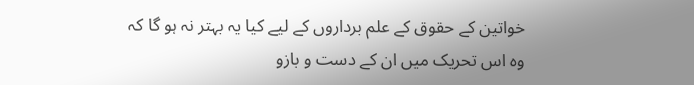خواتین کے حقوق کے علم برداروں کے لیے کیا یہ بہتر نہ ہو گا کہ وہ اس تحریک میں ان کے دست و بازو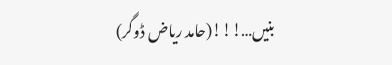بنیں…!!!(حامد ریاض ڈوگر)